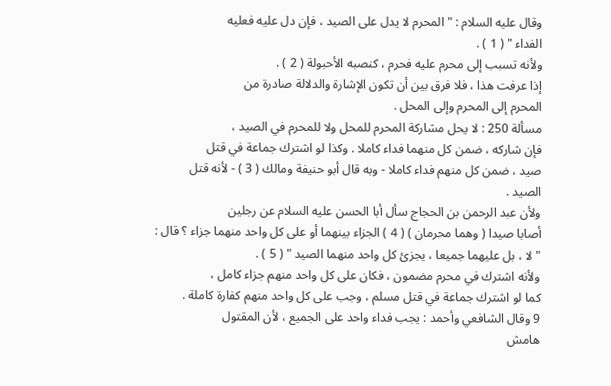وقال عليه السلام : " المحرم لا يدل على الصيد ، فإن دل عليه فعليه
الفداء " ( 1 ) .
ولأنه تسبب إلى محرم عليه فحرم ، كنصبه الأحبولة ( 2 ) .
إذا عرفت هذا ، فلا فرق بين أن تكون الإشارة والدلالة صادرة من
المحرم إلى المحرم وإلى المحل .
مسألة 250 : لا يحل مشاركة المحرم للمحل ولا للمحرم في الصيد ،
فإن شاركه ، ضمن كل منهما فداء كاملا . وكذا لو اشترك جماعة في قتل
صيد ، ضمن كل منهم فداء كاملا - وبه قال أبو حنيفة ومالك ( 3 ) - لأنه قتل
الصيد .
ولأن عبد الرحمن بن الحجاج سأل أبا الحسن عليه السلام عن رجلين
أصابا صيدا ( وهما محرمان ) ( 4 ) الجزاء بينهما أو على كل واحد منهما جزاء ؟ قال :
" لا ، بل عليهما جميعا ، يجزئ كل واحد منهما الصيد " ( 5 ) .
ولأنه اشترك في محرم مضمون ، فكان على كل واحد منهم جزاء كامل ،
كما لو اشترك جماعة في قتل مسلم ، وجب على كل واحد منهم كفارة كاملة .
9 وقال الشافعي وأحمد : يجب فداء واحد على الجميع ، لأن المقتول
هامش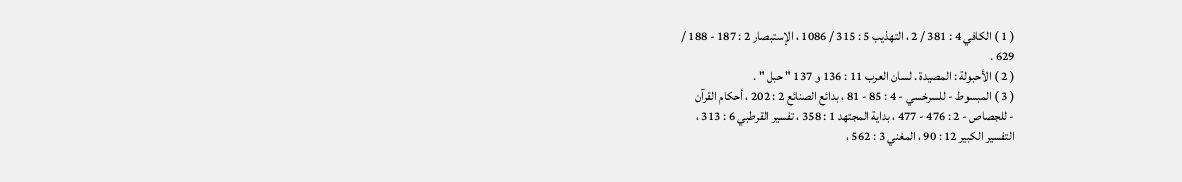( 1 ) الكافي 4 : 381 / 2 ، التهذيب 5 : 315 / 1086 ، الإستبصار 2 : 187 - 188 /
629 .
( 2 ) الأحبولة : المصيدة . لسان العرب 11 : 136 و 137 " حبل " .
( 3 ) المبسوط - للسرخسي - 4 : 85 - 81 ، بدائع الصنائع 2 : 202 ، أحكام القرآن
- للجصاص - 2 : 476 - 477 ، بداية المجتهد 1 : 358 ، تفسير القرطبي 6 : 313 ،
التفسير الكبير 12 : 90 ، المغني 3 : 562 ،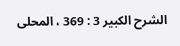الشرح الكبير 3 : 369 ، المحلى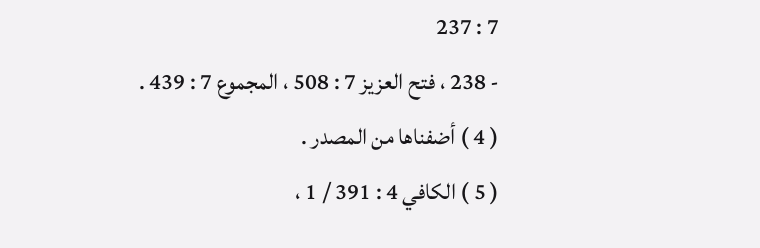7 : 237
- 238 ، فتح العزيز 7 : 508 ، المجموع 7 : 439 .
( 4 ) أضفناها من المصدر .
( 5 ) الكافي 4 : 391 / 1 ،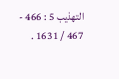التهذيب 5 : 466 - 467 / 1631 .